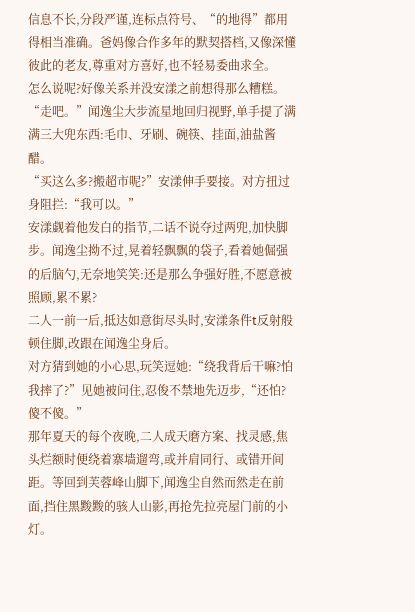信息不长,分段严谨,连标点符号、“的地得”都用得相当准确。爸妈像合作多年的默契搭档,又像深懂彼此的老友,尊重对方喜好,也不轻易委曲求全。
怎么说呢?好像关系并没安漾之前想得那么糟糕。
“走吧。”闻逸尘大步流星地回归视野,单手提了满满三大兜东西:毛巾、牙刷、碗筷、挂面,油盐酱醋。
“买这么多?搬超市呢?”安漾伸手要接。对方扭过身阻拦:“我可以。”
安漾觑着他发白的指节,二话不说夺过两兜,加快脚步。闻逸尘拗不过,晃着轻飘飘的袋子,看着她倔强的后脑勺,无奈地笑笑:还是那么争强好胜,不愿意被照顾,累不累?
二人一前一后,抵达如意街尽头时,安漾条件t反射般顿住脚,改跟在闻逸尘身后。
对方猜到她的小心思,玩笑逗她:“绕我背后干嘛?怕我摔了?”见她被问住,忍俊不禁地先迈步,“还怕?傻不傻。”
那年夏天的每个夜晚,二人成天磨方案、找灵感,焦头烂额时便绕着寨墙遛弯,或并肩同行、或错开间距。等回到芙蓉峰山脚下,闻逸尘自然而然走在前面,挡住黑黢黢的骇人山影,再抢先拉亮屋门前的小灯。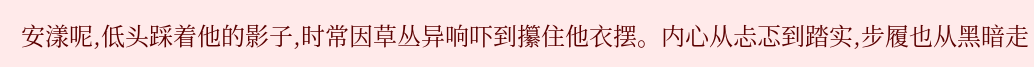安漾呢,低头踩着他的影子,时常因草丛异响吓到攥住他衣摆。内心从忐忑到踏实,步履也从黑暗走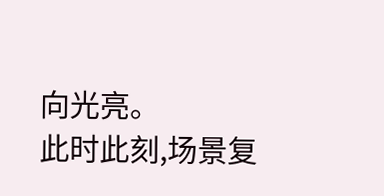向光亮。
此时此刻,场景复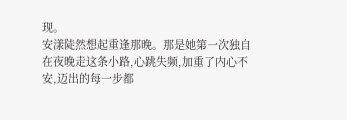现。
安漾陡然想起重逢那晚。那是她第一次独自在夜晚走这条小路,心跳失频,加重了内心不安,迈出的每一步都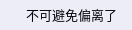不可避免偏离了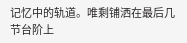记忆中的轨道。唯剩铺洒在最后几节台阶上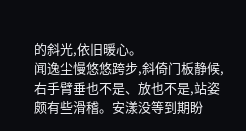的斜光,依旧暖心。
闻逸尘慢悠悠跨步,斜倚门板静候,右手臂垂也不是、放也不是,站姿颇有些滑稽。安漾没等到期盼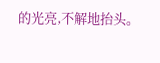的光亮,不解地抬头。